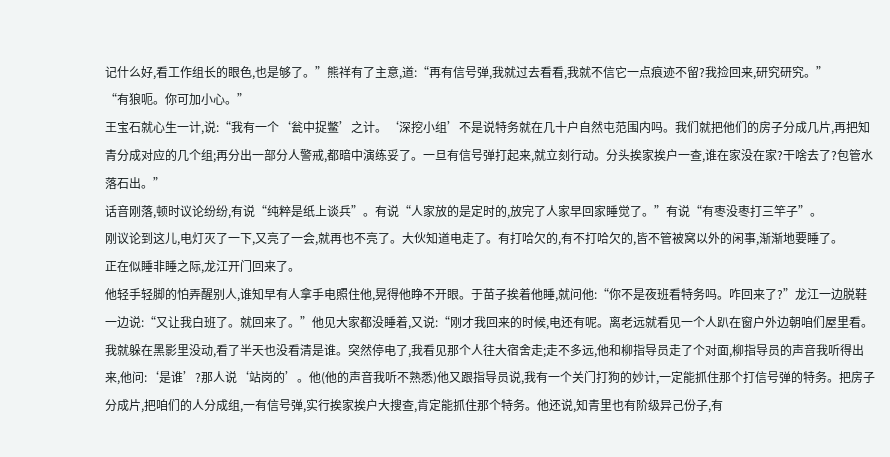记什么好,看工作组长的眼色,也是够了。”熊祥有了主意,道:“再有信号弹,我就过去看看,我就不信它一点痕迹不留?我捡回来,研究研究。”
“有狼呃。你可加小心。”
王宝石就心生一计,说:“我有一个‘瓮中捉鳖’之计。‘深挖小组’不是说特务就在几十户自然屯范围内吗。我们就把他们的房子分成几片,再把知青分成对应的几个组;再分出一部分人警戒,都暗中演练妥了。一旦有信号弹打起来,就立刻行动。分头挨家挨户一查,谁在家没在家?干啥去了?包管水落石出。”
话音刚落,顿时议论纷纷,有说“纯粹是纸上谈兵”。有说“人家放的是定时的,放完了人家早回家睡觉了。”有说“有枣没枣打三竿子”。
刚议论到这儿,电灯灭了一下,又亮了一会,就再也不亮了。大伙知道电走了。有打哈欠的,有不打哈欠的,皆不管被窝以外的闲事,渐渐地要睡了。
正在似睡非睡之际,龙江开门回来了。
他轻手轻脚的怕弄醒别人,谁知早有人拿手电照住他,晃得他睁不开眼。于苗子挨着他睡,就问他:“你不是夜班看特务吗。咋回来了?”龙江一边脱鞋一边说:“又让我白班了。就回来了。”他见大家都没睡着,又说:“刚才我回来的时候,电还有呢。离老远就看见一个人趴在窗户外边朝咱们屋里看。我就躲在黑影里没动,看了半天也没看清是谁。突然停电了,我看见那个人往大宿舍走;走不多远,他和柳指导员走了个对面,柳指导员的声音我听得出来,他问:‘是谁’?那人说‘站岗的’。他(他的声音我听不熟悉)他又跟指导员说,我有一个关门打狗的妙计,一定能抓住那个打信号弹的特务。把房子分成片,把咱们的人分成组,一有信号弹,实行挨家挨户大搜查,肯定能抓住那个特务。他还说,知青里也有阶级异己份子,有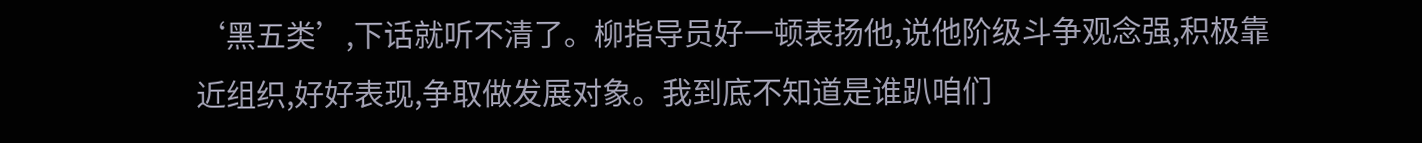‘黑五类’,下话就听不清了。柳指导员好一顿表扬他,说他阶级斗争观念强,积极靠近组织,好好表现,争取做发展对象。我到底不知道是谁趴咱们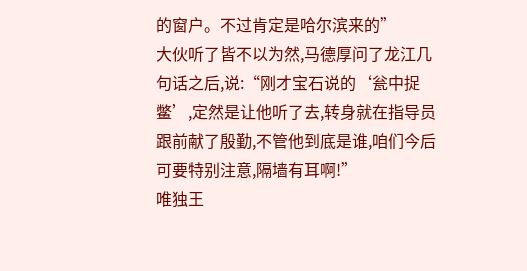的窗户。不过肯定是哈尔滨来的”
大伙听了皆不以为然,马德厚问了龙江几句话之后,说:“刚才宝石说的‘瓮中捉鳖’,定然是让他听了去,转身就在指导员跟前献了殷勤,不管他到底是谁,咱们今后可要特别注意,隔墙有耳啊!”
唯独王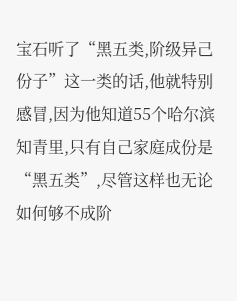宝石听了“黑五类,阶级异己份子”这一类的话,他就特别感冒,因为他知道55个哈尔滨知青里,只有自己家庭成份是“黑五类”,尽管这样也无论如何够不成阶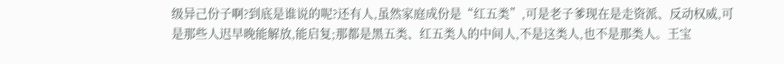级异己份子啊?到底是谁说的呢?还有人,虽然家庭成份是“红五类”,可是老子爹现在是走资派、反动权威,可是那些人迟早晚能解放,能启复;那都是黑五类、红五类人的中间人,不是这类人,也不是那类人。王宝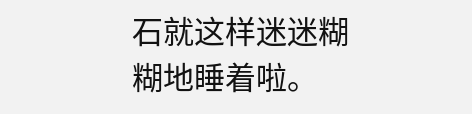石就这样迷迷糊糊地睡着啦。